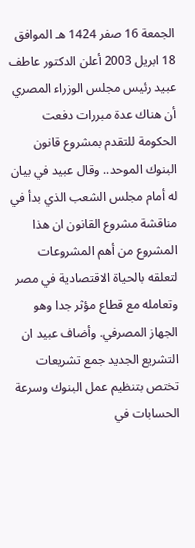الجمعة 16 صفر 1424 هـ الموافق 18 ابريل 2003 أعلن الدكتور عاطف عبيد رئيس مجلس الوزراء المصري أن هناك عدة مبررات دفعت الحكومة للتقدم بمشروع قانون البنوك الموحد.. وقال عبيد في بيان له أمام مجلس الشعب الذي بدأ في مناقشة مشروع القانون ان هذا المشروع من أهم المشروعات لتعلقه بالحياة الاقتصادية في مصر وتعامله مع قطاع مؤثر جدا وهو الجهاز المصرفي. وأضاف عبيد ان التشريع الجديد جمع تشريعات تختص بتنظيم عمل البنوك وسرعة الحسابات في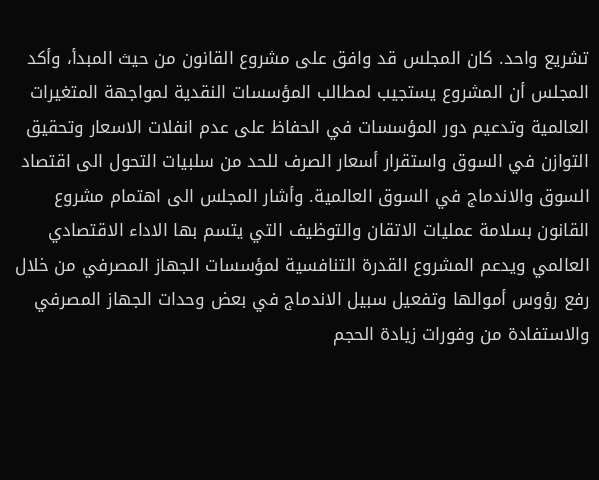تشريع واحد. كان المجلس قد وافق على مشروع القانون من حيث المبدأ، وأكد المجلس أن المشروع يستجيب لمطالب المؤسسات النقدية لمواجهة المتغيرات العالمية وتدعيم دور المؤسسات في الحفاظ على عدم انفلات الاسعار وتحقيق التوازن في السوق واستقرار أسعار الصرف للحد من سلبيات التحول الى اقتصاد السوق والاندماج في السوق العالمية. وأشار المجلس الى اهتمام مشروع القانون بسلامة عمليات الاتقان والتوظيف التي يتسم بها الاداء الاقتصادي العالمي ويدعم المشروع القدرة التنافسية لمؤسسات الجهاز المصرفي من خلال رفع رؤوس أموالها وتفعيل سبيل الاندماج في بعض وحدات الجهاز المصرفي والاستفادة من وفورات زيادة الحجم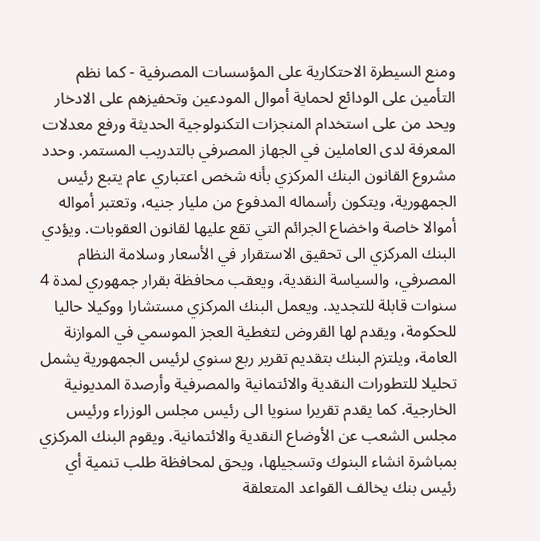ومنع السيطرة الاحتكارية على المؤسسات المصرفية - كما نظم التأمين على الودائع لحماية أموال المودعين وتحفيزهم على الادخار ويحد من على استخدام المنجزات التكنولوجية الحديثة ورفع معدلات المعرفة لدى العاملين في الجهاز المصرفي بالتدريب المستمر. وحدد مشروع القانون البنك المركزي بأنه شخص اعتباري عام يتبع رئيس الجمهورية، ويتكون رأسماله المدفوع من مليار جنيه، وتعتبر أمواله أموالا خاصة واخضاع الجرائم التي تقع عليها لقانون العقوبات. ويؤدي البنك المركزي الى تحقيق الاستقرار في الأسعار وسلامة النظام المصرفي، والسياسة النقدية، ويعقب محافظة بقرار جمهوري لمدة 4 سنوات قابلة للتجديد. ويعمل البنك المركزي مستشارا ووكيلا حاليا للحكومة، ويقدم لها القروض لتغطية العجز الموسمي في الموازنة العامة، ويلتزم البنك بتقديم تقرير ربع سنوي لرئيس الجمهورية يشمل تحليلا للتطورات النقدية والائتمانية والمصرفية وأرصدة المديونية الخارجية. كما يقدم تقريرا سنويا الى رئيس مجلس الوزراء ورئيس مجلس الشعب عن الأوضاع النقدية والائتمانية. ويقوم البنك المركزي بمباشرة انشاء البنوك وتسجيلها، ويحق لمحافظة طلب تنمية أي رئيس بنك يخالف القواعد المتعلقة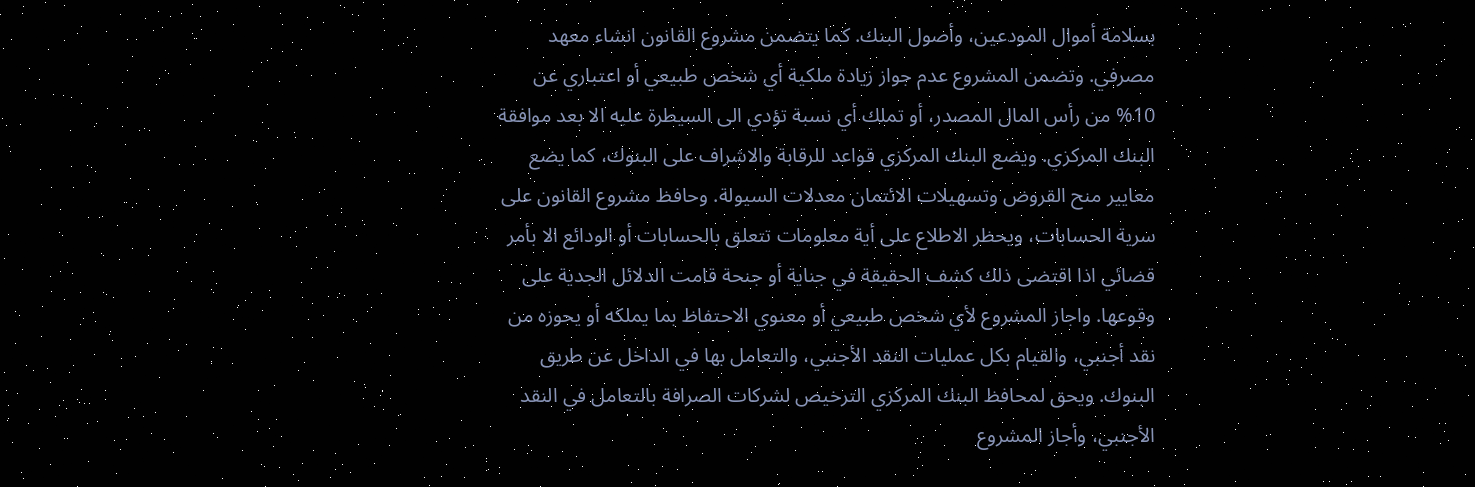بسلامة أموال المودعين، وأصول البنك. كما يتضمن مشروع القانون انشاء معهد مصرفي. وتضمن المشروع عدم جواز زيادة ملكية أي شخص طبيعي أو اعتباري عن 10% من رأس المال المصدر، أو تملك أي نسبة تؤدي الى السيطرة عليه الا بعد موافقة البنك المركزي. ويضع البنك المركزي قواعد للرقابة والاشراف على البنوك، كما يضع معايير منح القروض وتسهيلات الائتمان معدلات السيولة. وحافظ مشروع القانون على سرية الحسابات، ويحظر الاطلاع على أية معلومات تتعلق بالحسابات أو الودائع الا بأمر قضائي اذا اقتضى ذلك كشف الحقيقة في جناية أو جنحة قامت الدلائل الجدية على وقوعها. واجاز المشروع لأي شخص طبيعي أو معنوي الاحتفاظ بما يملكه أو يحوزه من نقد أجنبي، والقيام بكل عمليات النقد الأجنبي، والتعامل بها في الداخل عن طريق البنوك. ويحق لمحافظ البنك المركزي الترخيص لشركات الصرافة بالتعامل في النقد الأجنبي، وأجاز المشروع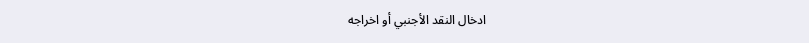ادخال النقد الأجنبي أو اخراجه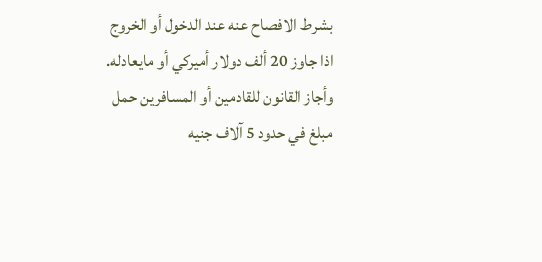بشرط الافصاح عنه عند الدخول أو الخروج اذا جاوز 20 ألف دولار أميركي أو مايعادله. وأجاز القانون للقادمين أو المسافرين حمل مبلغ في حدود 5 آلاف جنيه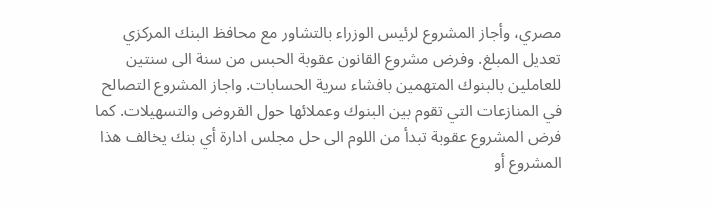مصري، وأجاز المشروع لرئيس الوزراء بالتشاور مع محافظ البنك المركزي تعديل المبلغ. وفرض مشروع القانون عقوبة الحبس من سنة الى سنتين للعاملين بالبنوك المتهمين بافشاء سرية الحسابات. واجاز المشروع التصالح في المنازعات التي تقوم بين البنوك وعملائها حول القروض والتسهيلات. كما فرض المشروع عقوبة تبدأ من اللوم الى حل مجلس ادارة أي بنك يخالف هذا المشروع أو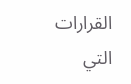القرارات التي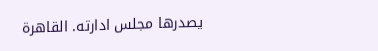يصدرها مجلس ادارته. القاهرة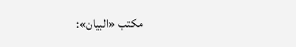مكتب «البيان»: